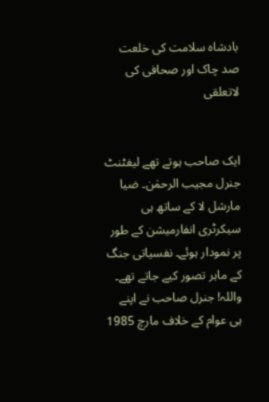بادشاہ سلامت کی خلعت صد چاک اور صحافی کی لاتعلقی


ایک صاحب ہوتے تھے لیفٹنٹ جنرل مجیب الرحمٰن۔ ضیا مارشل لا کے ساتھ ہی سیکرٹری انفارمیشن کے طور پر نمودار ہوئے۔ نفسیاتی جنگ کے ماہر تصور کیے جاتے تھے۔ واللہ! جنرل صاحب نے اپنے ہی عوام کے خلاف مارچ 1985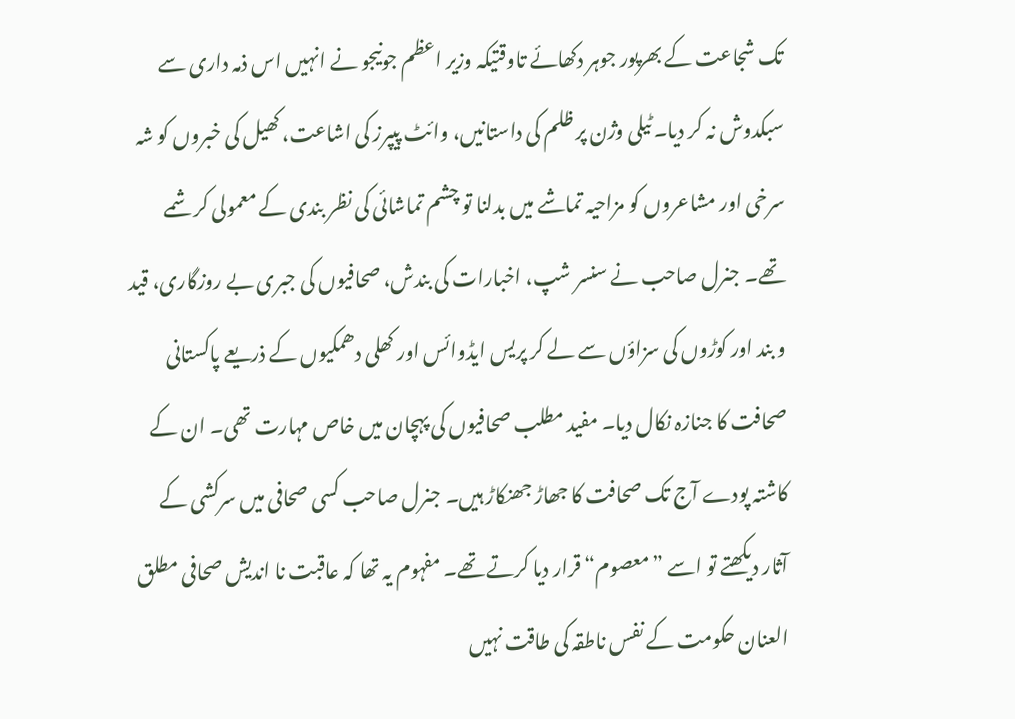تک شجاعت کے بھرپور جوہر دکھائے تاوقتیکہ وزیر اعظم جونیجو نے انہیں اس ذمہ داری سے سبکدوش نہ کر دیا۔ ٹیلی وژن پر ظلم کی داستانیں، وائٹ پیپرز کی اشاعت، کھیل کی خبروں کو شہ سرخی اور مشاعروں کو مزاحیہ تماشے میں بدلنا تو چشم تماشائی کی نظر بندی کے معمولی کرشمے تھے۔ جنرل صاحب نے سنسر شپ، اخبارات کی بندش، صحافیوں کی جبری بے روزگاری، قید و بند اور کوڑوں کی سزاؤں سے لے کر پریس ایڈوائس اور کھلی دھمکیوں کے ذریعے پاکستانی صحافت کا جنازہ نکال دیا۔ مفید مطلب صحافیوں کی پہچان میں خاص مہارت تھی۔ ان کے کاشتہ پودے آج تک صحافت کا جھاڑ جھنکاڑ ہیں۔ جنرل صاحب کسی صحافی میں سرکشی کے آثار دیکھتے تو اسے ”معصوم“ قرار دیا کرتے تھے۔ مفہوم یہ تھا کہ عاقبت نا اندیش صحافی مطلق العنان حکومت کے نفس ناطقہ کی طاقت نہیں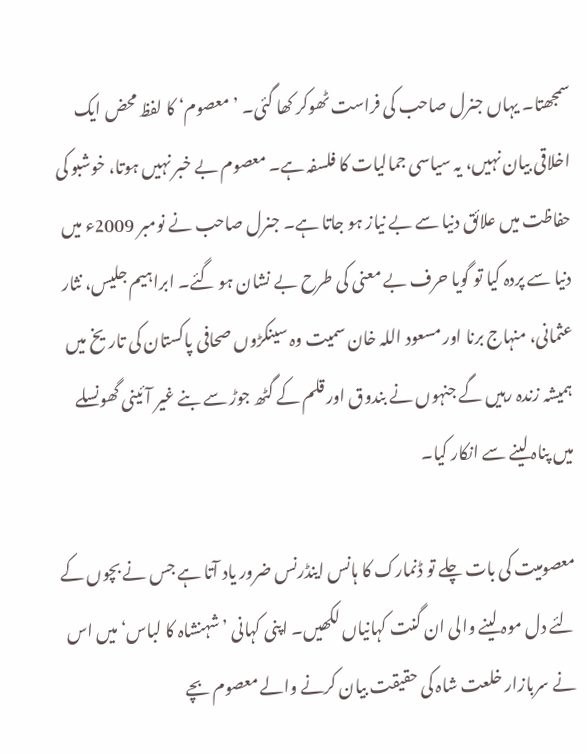سمجھتا۔ یہاں جنرل صاحب کی فراست ٹھوکر کھا گئی۔ ’معصوم‘ کا لفظ محض ایک اخلاقی بیان نہیں، یہ سیاسی جمالیات کا فلسفہ ہے۔ معصوم بے خبر نہیں ہوتا، خوشبو کی حفاظت میں علائق دنیا سے بے نیاز ہو جاتا ہے۔ جنرل صاحب نے نومبر 2009ء میں دنیا سے پردہ کیا تو گویا حرف بے معنی کی طرح بے نشان ہو گئے۔ ابراہیم جلیس، نثار عثمانی، منہاج برنا اور مسعود اللہ خان سمیت وہ سینکڑوں صحافی پاکستان کی تاریخ میں ہمیشہ زندہ رہیں گے جنہوں نے بندوق اور قلم کے گٹھ جوڑ سے بنے غیر آئینی گھونسلے میں پناہ لینے سے انکار کیا۔

معصومیت کی بات چلے تو ڈنمارک کا ہانس اینڈرنس ضرور یاد آتا ہے جس نے بچوں کے لئے دل موہ لینے والی ان گنت کہانیاں لکھیں۔ اپنی کہانی ’شہنشاہ کا لباس‘ میں اس نے سربازار خلعت شاہ کی حقیقت بیان کرنے والے معصوم بچے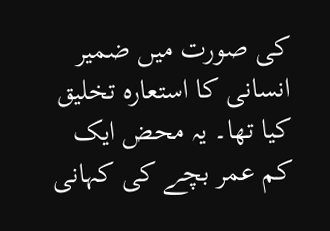کی صورت میں ضمیر انسانی کا استعارہ تخلیق کیا تھا۔ یہ محض ایک کم عمر بچے کی کہانی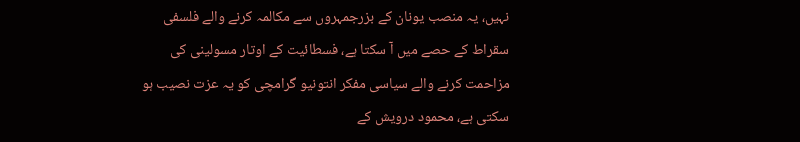نہیں، یہ منصب یونان کے بزرجمہروں سے مکالمہ کرنے والے فلسفی سقراط کے حصے میں آ سکتا ہے، فسطائیت کے اوتار مسولینی کی مزاحمت کرنے والے سیاسی مفکر انتونیو گرامچی کو یہ عزت نصیب ہو سکتی ہے، محمود درویش کے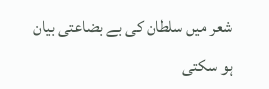شعر میں سلطان کی بے بضاعتی بیان ہو سکتی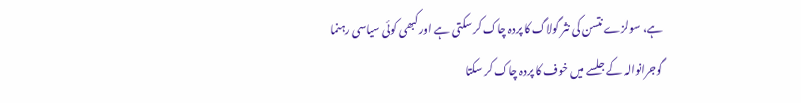ہے، سولزے نتسن کی نثر گولاگ کا پردہ چاک کر سکتی ہے اور کبھی کوئی سیاسی رہنما گوجرانوالہ کے جلسے میں خوف کا پردہ چاک کر سکتا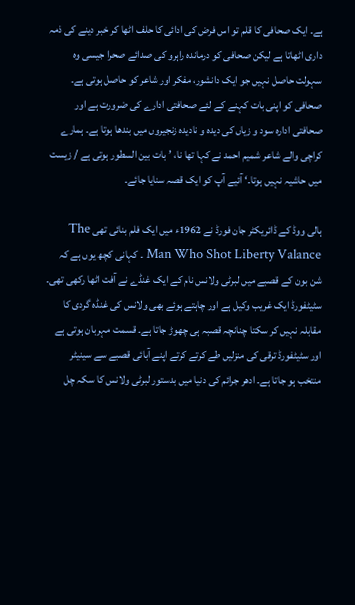ہے۔ ایک صحافی کا قلم تو اس فرض کی ادائی کا حلف اٹھا کر خبر دینے کی ذمہ داری اٹھاتا ہے لیکن صحافی کو درماندہ راہرو کی صدائے صحرا جیسی وہ سہولت حاصل نہیں جو ایک دانشور، مفکر اور شاعر کو حاصل ہوتی ہے۔ صحافی کو اپنی بات کہنے کے لئے صحافتی ادارے کی ضرورت ہے اور صحافتی ادارہ سود و زیاں کی دیدہ و نادیدہ زنجیروں میں بندھا ہوتا ہے۔ ہمارے کراچی والے شاعر شمیم احمد نے کہا تھا نا، ’بات بین السطور ہوتی ہے / زیست میں حاشیہ نہیں ہوتا۔‘ آئیے آپ کو ایک قصہ سنایا جائے۔

ہالی ووڈ کے ڈائریکٹر جان فورڈ نے 1962ء میں ایک فلم بنائی تھی The Man Who Shot Liberty Valance ۔ کہانی کچھ یوں ہے کہ شن بون کے قصبے میں لبرٹی ولانس نام کے ایک غنڈے نے آفت اٹھا رکھی تھی۔ سٹیٹفورڈ ایک غریب وکیل ہے اور چاہتے ہوئے بھی ولانس کی غنڈہ گردی کا مقابلہ نہیں کر سکتا چنانچہ قصبہ ہی چھوڑ جاتا ہے۔ قسمت مہربان ہوتی ہے اور سٹیٹفورڈ ترقی کی منزلیں طے کرتے کرتے اپنے آبائی قصبے سے سینیٹر منتخب ہو جاتا ہے۔ ادھر جرائم کی دنیا میں بدستور لبرٹی ولانس کا سکہ چل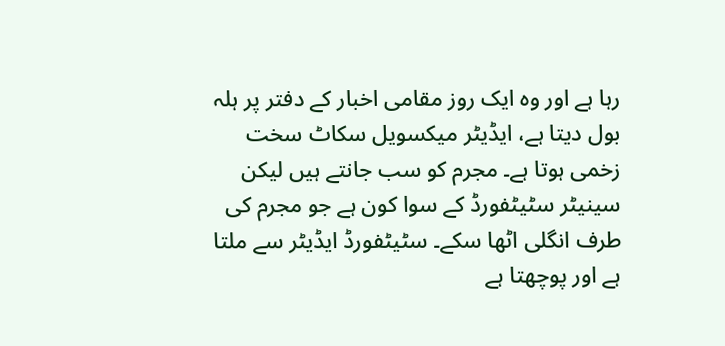رہا ہے اور وہ ایک روز مقامی اخبار کے دفتر پر ہلہ بول دیتا ہے، ایڈیٹر میکسویل سکاٹ سخت زخمی ہوتا ہے۔ مجرم کو سب جانتے ہیں لیکن سینیٹر سٹیٹفورڈ کے سوا کون ہے جو مجرم کی طرف انگلی اٹھا سکے۔ سٹیٹفورڈ ایڈیٹر سے ملتا ہے اور پوچھتا ہے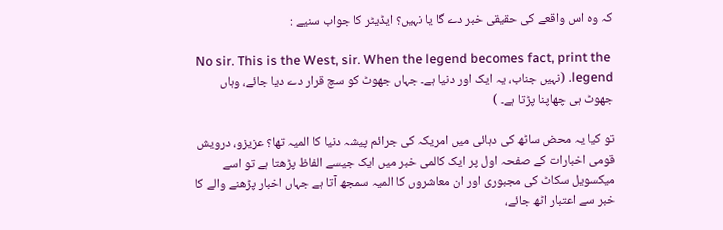کہ وہ اس واقعے کی حقیقی خبر دے گا یا نہیں؟ ایڈیٹر کا جواب سنیے :

 No sir. This is the West, sir. When the legend becomes fact, print the legend. (نہیں جناب، یہ ایک اور دنیا ہے۔ جہاں جھوٹ کو سچ قرار دے دیا جائے، وہاں جھوٹ ہی چھاپنا پڑتا ہے۔ )

تو کیا یہ محض ساٹھ کی دہائی میں امریکہ کی جرائم پیشہ دنیا کا المیہ تھا؟ عزیزو، درویش قومی اخبارات کے صفحہ اول پر ایک کالمی خبر میں ایک جیسے الفاظ پڑھتا ہے تو اسے میکسویل سکاٹ کی مجبوری اور ان معاشروں کا المیہ سمجھ آتا ہے جہاں اخبار پڑھنے والے کا خبر سے اعتبار اٹھ جائے،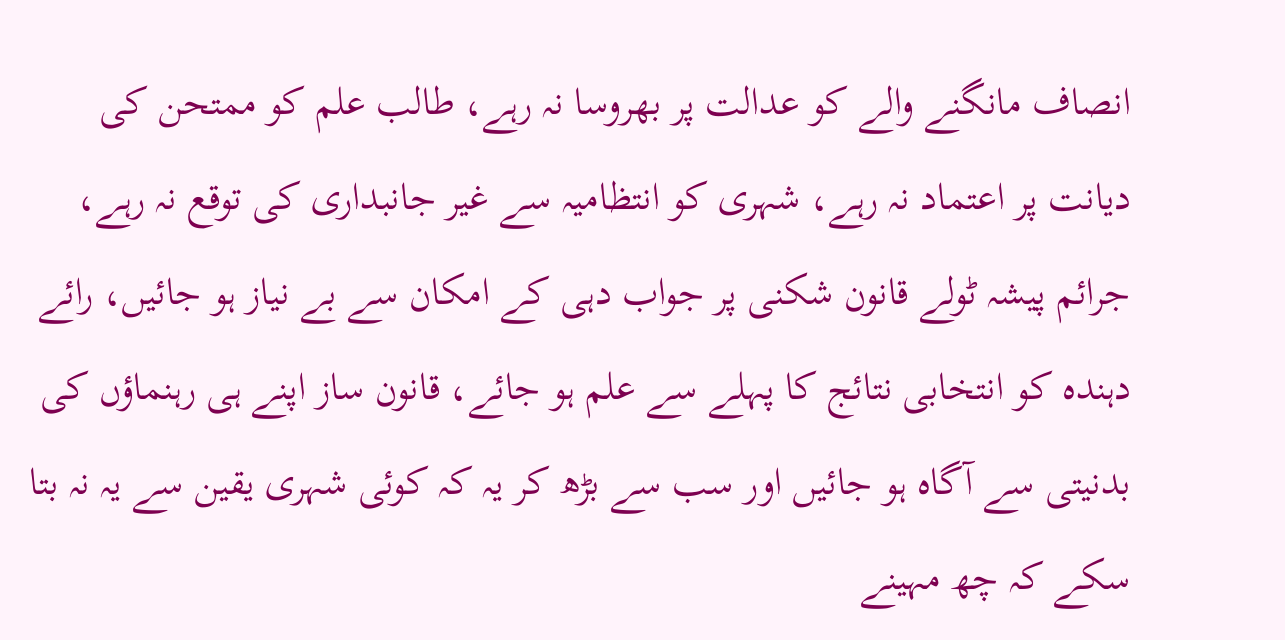انصاف مانگنے والے کو عدالت پر بھروسا نہ رہے، طالب علم کو ممتحن کی دیانت پر اعتماد نہ رہے، شہری کو انتظامیہ سے غیر جانبداری کی توقع نہ رہے، جرائم پیشہ ٹولے قانون شکنی پر جواب دہی کے امکان سے بے نیاز ہو جائیں، رائے دہندہ کو انتخابی نتائج کا پہلے سے علم ہو جائے، قانون ساز اپنے ہی رہنماؤں کی بدنیتی سے آگاہ ہو جائیں اور سب سے بڑھ کر یہ کہ کوئی شہری یقین سے یہ نہ بتا سکے کہ چھ مہینے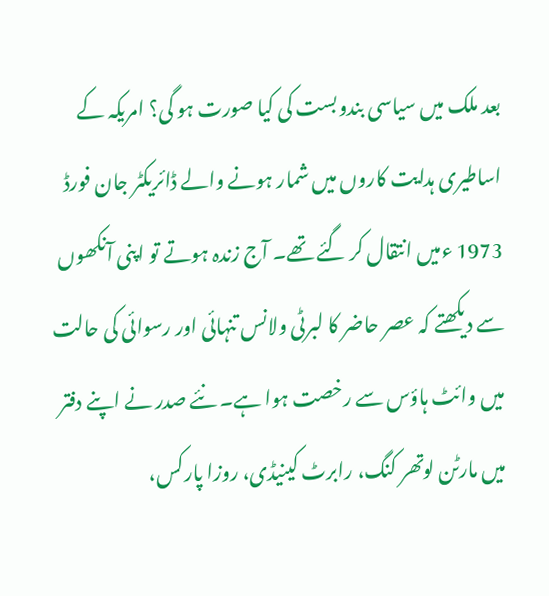بعد ملک میں سیاسی بندوبست کی کیا صورت ہو گی؟ امریکہ کے اساطیری ہدایت کاروں میں شمار ہونے والے ڈائریکٹر جان فورڈ 1973 ءمیں انتقال کر گئے تھے۔ آج زندہ ہوتے تو اپنی آنکھوں سے دیکھتے کہ عصر حاضر کا لبرٹی ولانس تنہائی اور رسوائی کی حالت میں وائٹ ہاؤس سے رخصت ہوا ہے۔ نئے صدر نے اپنے دفتر میں مارٹن لوتھر کنگ، رابرٹ کینیڈی، روزا پارکس،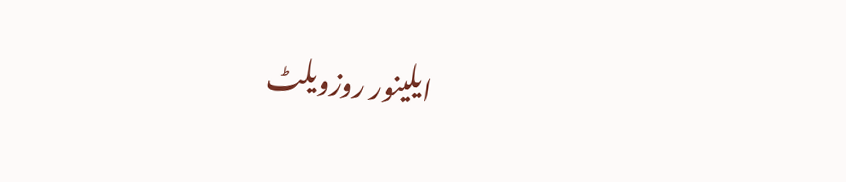ایلینور روزویلٹ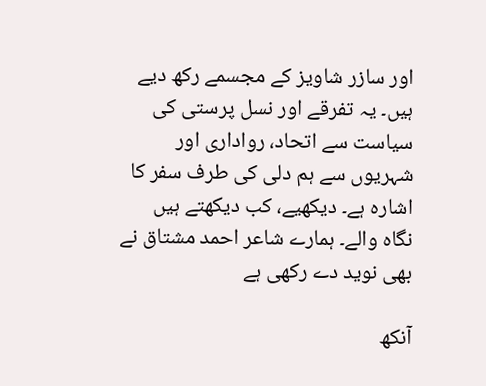اور سازر شاویز کے مجسمے رکھ دیے ہیں۔ یہ تفرقے اور نسل پرستی کی سیاست سے اتحاد، رواداری اور شہریوں سے ہم دلی کی طرف سفر کا اشارہ ہے۔ دیکھیے، کب دیکھتے ہیں نگاہ والے۔ ہمارے شاعر احمد مشتاق نے بھی نوید دے رکھی ہے

آنکھ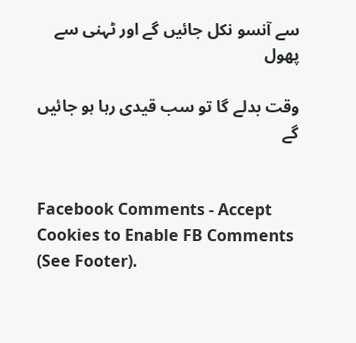سے آنسو نکل جائیں گے اور ٹہنی سے پھول

وقت بدلے گا تو سب قیدی رہا ہو جائیں گے


Facebook Comments - Accept Cookies to Enable FB Comments (See Footer).